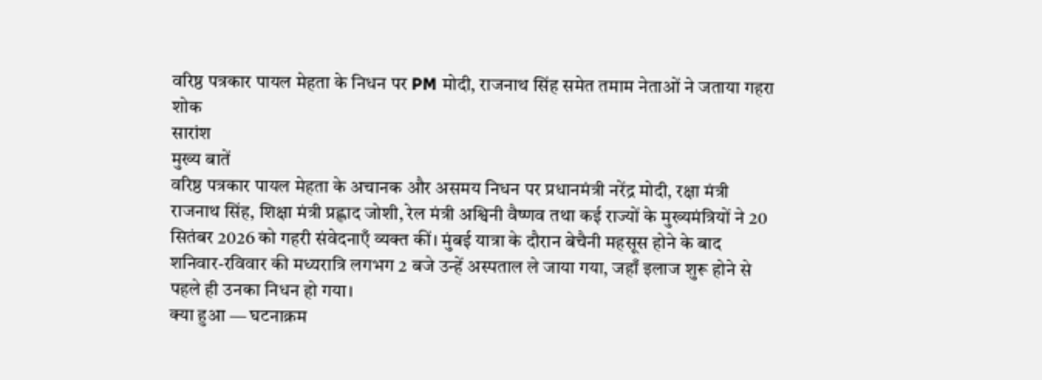वरिष्ठ पत्रकार पायल मेहता के निधन पर PM मोदी, राजनाथ सिंह समेत तमाम नेताओं ने जताया गहरा शोक
सारांश
मुख्य बातें
वरिष्ठ पत्रकार पायल मेहता के अचानक और असमय निधन पर प्रधानमंत्री नरेंद्र मोदी, रक्षा मंत्री राजनाथ सिंह, शिक्षा मंत्री प्रह्लाद जोशी, रेल मंत्री अश्विनी वैष्णव तथा कई राज्यों के मुख्यमंत्रियों ने 20 सितंबर 2026 को गहरी संवेदनाएँ व्यक्त कीं। मुंबई यात्रा के दौरान बेचैनी महसूस होने के बाद शनिवार-रविवार की मध्यरात्रि लगभग 2 बजे उन्हें अस्पताल ले जाया गया, जहाँ इलाज शुरू होने से पहले ही उनका निधन हो गया।
क्या हुआ — घटनाक्रम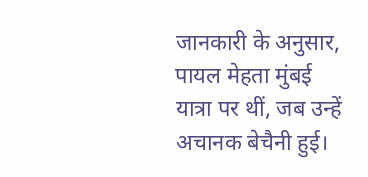जानकारी के अनुसार, पायल मेहता मुंबई यात्रा पर थीं, जब उन्हें अचानक बेचैनी हुई।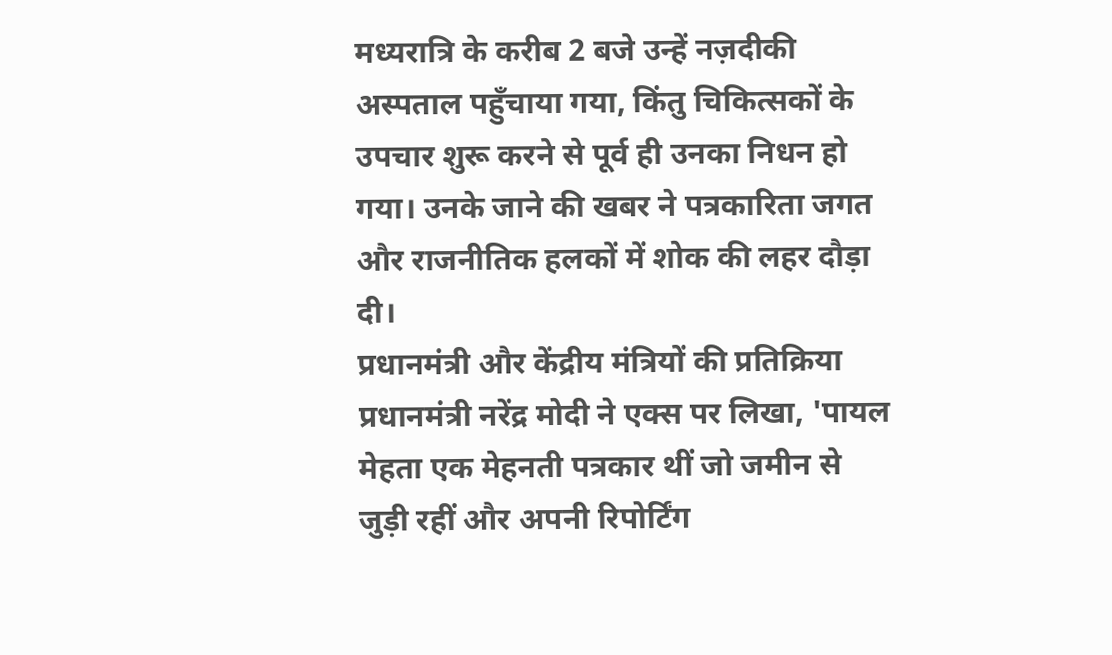मध्यरात्रि के करीब 2 बजे उन्हें नज़दीकी अस्पताल पहुँचाया गया, किंतु चिकित्सकों के उपचार शुरू करने से पूर्व ही उनका निधन हो गया। उनके जाने की खबर ने पत्रकारिता जगत और राजनीतिक हलकों में शोक की लहर दौड़ा दी।
प्रधानमंत्री और केंद्रीय मंत्रियों की प्रतिक्रिया
प्रधानमंत्री नरेंद्र मोदी ने एक्स पर लिखा, 'पायल मेहता एक मेहनती पत्रकार थीं जो जमीन से जुड़ी रहीं और अपनी रिपोर्टिंग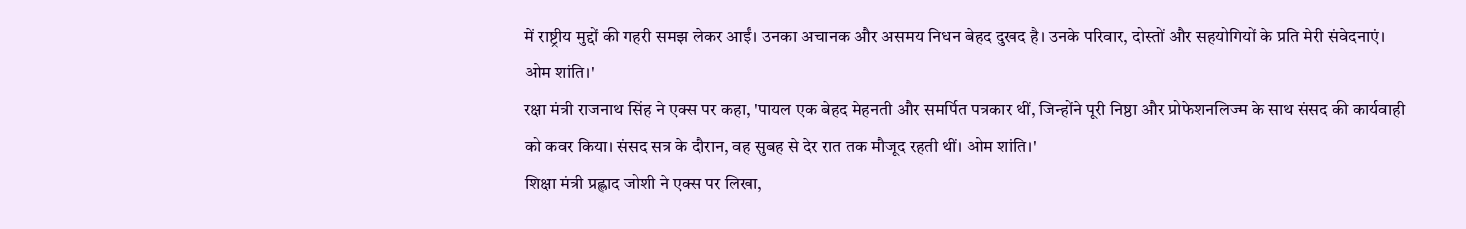में राष्ट्रीय मुद्दों की गहरी समझ लेकर आईं। उनका अचानक और असमय निधन बेहद दुखद है। उनके परिवार, दोस्तों और सहयोगियों के प्रति मेरी संवेदनाएं। ओम शांति।'
रक्षा मंत्री राजनाथ सिंह ने एक्स पर कहा, 'पायल एक बेहद मेहनती और समर्पित पत्रकार थीं, जिन्होंने पूरी निष्ठा और प्रोफेशनलिज्म के साथ संसद की कार्यवाही को कवर किया। संसद सत्र के दौरान, वह सुबह से देर रात तक मौजूद रहती थीं। ओम शांति।'
शिक्षा मंत्री प्रह्लाद जोशी ने एक्स पर लिखा,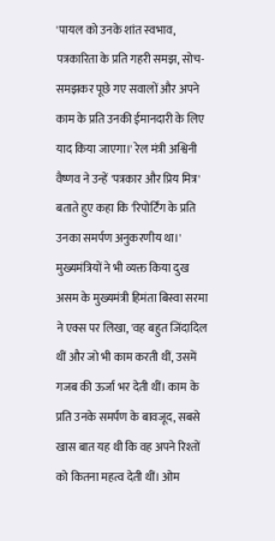'पायल को उनके शांत स्वभाव, पत्रकारिता के प्रति गहरी समझ, सोच-समझकर पूछे गए सवालों और अपने काम के प्रति उनकी ईमानदारी के लिए याद किया जाएगा।' रेल मंत्री अश्विनी वैष्णव ने उन्हें 'पत्रकार और प्रिय मित्र' बताते हुए कहा कि 'रिपोर्टिंग के प्रति उनका समर्पण अनुकरणीय था।'
मुख्यमंत्रियों ने भी व्यक्त किया दुख
असम के मुख्यमंत्री हिमंता बिस्वा सरमा ने एक्स पर लिखा, 'वह बहुत जिंदादिल थीं और जो भी काम करती थीं, उसमें गजब की ऊर्जा भर देती थीं। काम के प्रति उनके समर्पण के बावजूद, सबसे खास बात यह थी कि वह अपने रिश्तों को कितना महत्व देती थीं। ओम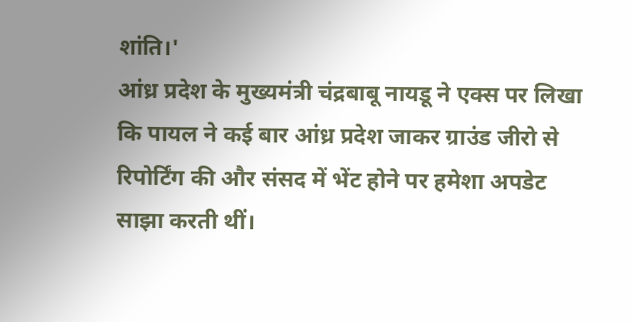शांति।'
आंध्र प्रदेश के मुख्यमंत्री चंद्रबाबू नायडू ने एक्स पर लिखा कि पायल ने कई बार आंध्र प्रदेश जाकर ग्राउंड जीरो से रिपोर्टिंग की और संसद में भेंट होने पर हमेशा अपडेट साझा करती थीं।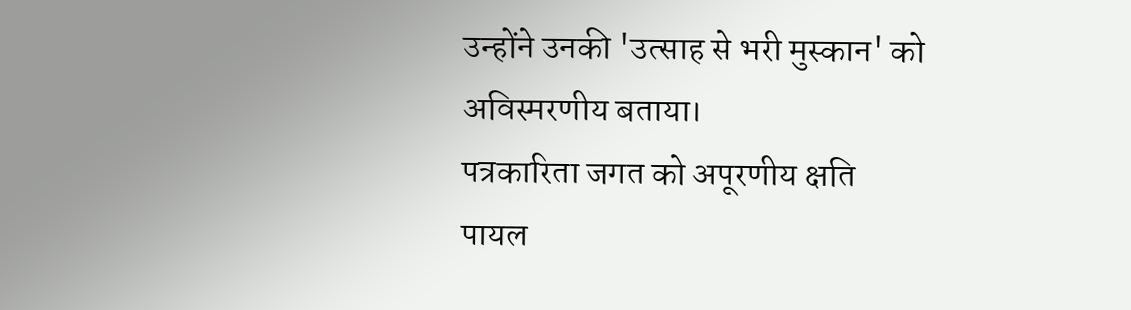उन्होंने उनकी 'उत्साह से भरी मुस्कान' को अविस्मरणीय बताया।
पत्रकारिता जगत को अपूरणीय क्षति
पायल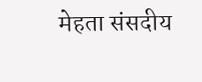मेहता संसदीय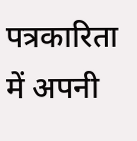पत्रकारिता में अपनी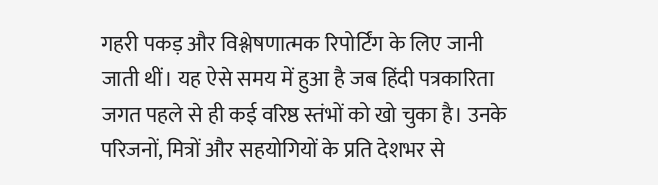गहरी पकड़ और विश्लेषणात्मक रिपोर्टिंग के लिए जानी जाती थीं। यह ऐसे समय में हुआ है जब हिंदी पत्रकारिता जगत पहले से ही कई वरिष्ठ स्तंभों को खो चुका है। उनके परिजनों, मित्रों और सहयोगियों के प्रति देशभर से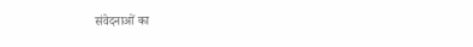संवेदनाओं का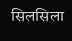सिलसिला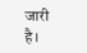जारी है।